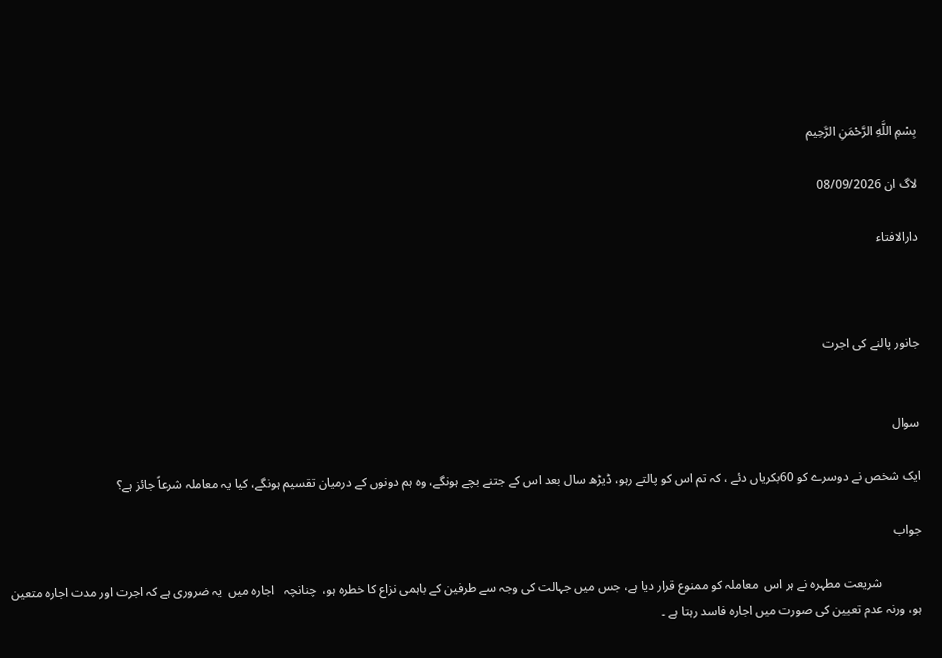بِسْمِ اللَّهِ الرَّحْمَنِ الرَّحِيم

لاگ ان 08/09/2026

دارالافتاء



جانور پالنے کی اجرت


سوال

ایک شخص نے دوسرے کو 60بکریاں دئے ، کہ تم اس کو پالتے رہو، ڈیڑھ سال بعد اس کے جتنے بچے ہونگے، وہ ہم دونوں کے درمیان تقسیم ہونگے، کیا یہ معاملہ شرعاً جائز ہے؟

جواب

             شریعت مطہرہ نے ہر اس  معاملہ کو ممنوع قرار دیا ہے، جس میں جہالت کی وجہ سے طرفین کے باہمی نزاع کا خطرہ ہو،  چنانچہ   اجارہ میں  یہ ضروری ہے کہ اجرت اور مدت اجارہ متعین ہو، ورنہ عدم تعیین کی صورت میں اجارہ فاسد رہتا ہے ۔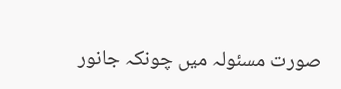صورت مسئولہ میں چونکہ جانور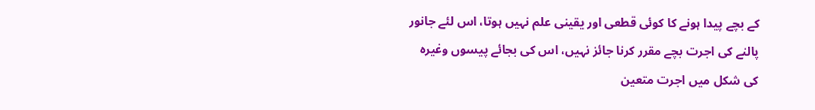کے بچے پیدا ہونے کا کوئی قطعی اور یقینی علم نہیں ہوتا، اس لئے جانور پالنے کی اجرت بچے مقرر کرنا جائز نہیں، اس کی بجائے پیسوں وغیرہ کی شکل میں اجرت متعین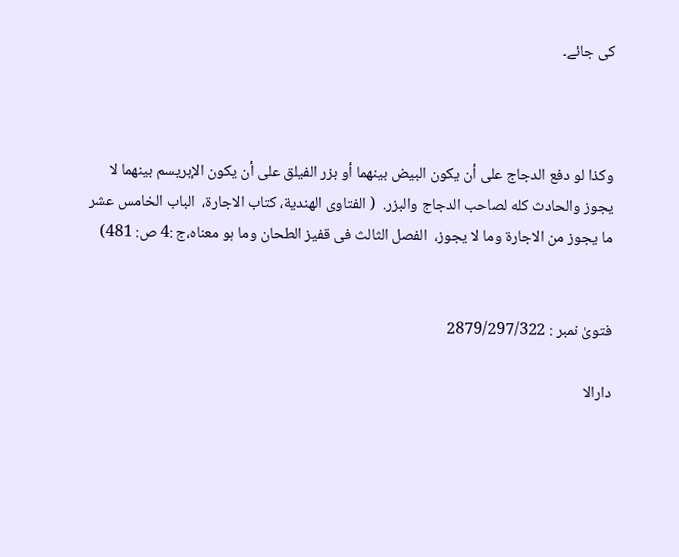کی جائے۔



وكذا لو دفع الدجاج على أن يكون البيض بينهما أو بزر الفيلق على أن يكون الإبريسم بينهما لا يجوز والحادث كله لصاحب الدجاج والبزر.  ( الفتاوی الھندية، کتاب الاجارۃ،  الباب الخامس عشر ما یجوز من الاجارۃ وما لا یجوز،  الفصل الثالث فی قفیز الطحان وما ہو معناہ،ج :4 ص: 481)


فتویٰ نمبر : 2879/297/322

دارالا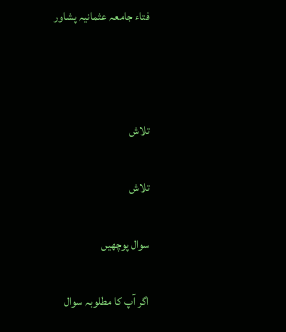فتاء جامعہ عثمانیہ پشاور



تلاش

تلاش

سوال پوچھیں

اگر آپ کا مطلوبہ سوال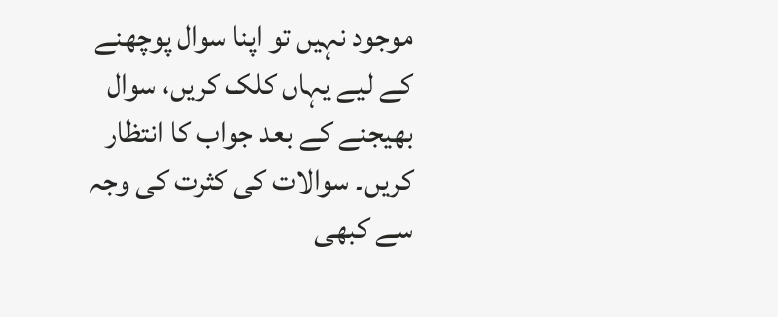موجود نہیں تو اپنا سوال پوچھنے کے لیے یہاں کلک کریں، سوال بھیجنے کے بعد جواب کا انتظار کریں۔ سوالات کی کثرت کی وجہ سے کبھی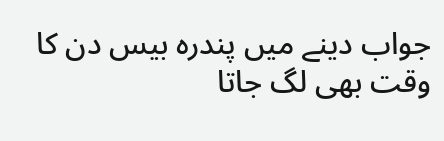جواب دینے میں پندرہ بیس دن کا وقت بھی لگ جاتا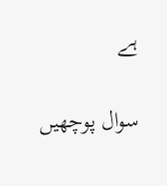ہے

سوال پوچھیں